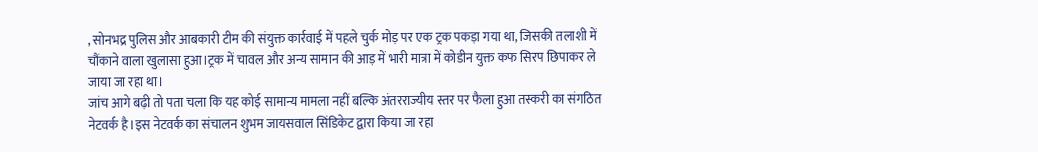, सोनभद्र पुलिस और आबकारी टीम की संयुक्त कार्रवाई में पहले चुर्क मोड़ पर एक ट्रक पकड़ा गया था, जिसकी तलाशी में चौंकाने वाला खुलासा हुआ।ट्रक में चावल और अन्य सामान की आड़ में भारी मात्रा में कोडीन युक्त कफ सिरप छिपाकर ले जाया जा रहा था।
जांच आगे बढ़ी तो पता चला कि यह कोई सामान्य मामला नहीं बल्कि अंतरराज्यीय स्तर पर फैला हुआ तस्करी का संगठित नेटवर्क है।इस नेटवर्क का संचालन शुभम जायसवाल सिंडिकेट द्वारा किया जा रहा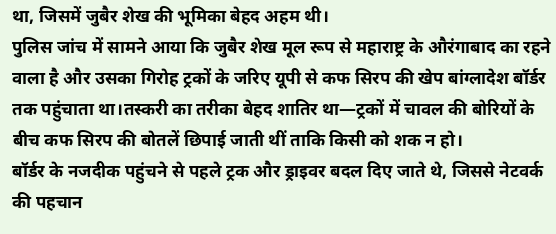था, जिसमें जुबैर शेख की भूमिका बेहद अहम थी।
पुलिस जांच में सामने आया कि जुबैर शेख मूल रूप से महाराष्ट्र के औरंगाबाद का रहने वाला है और उसका गिरोह ट्रकों के जरिए यूपी से कफ सिरप की खेप बांग्लादेश बॉर्डर तक पहुंचाता था।तस्करी का तरीका बेहद शातिर था—ट्रकों में चावल की बोरियों के बीच कफ सिरप की बोतलें छिपाई जाती थीं ताकि किसी को शक न हो।
बॉर्डर के नजदीक पहुंचने से पहले ट्रक और ड्राइवर बदल दिए जाते थे, जिससे नेटवर्क की पहचान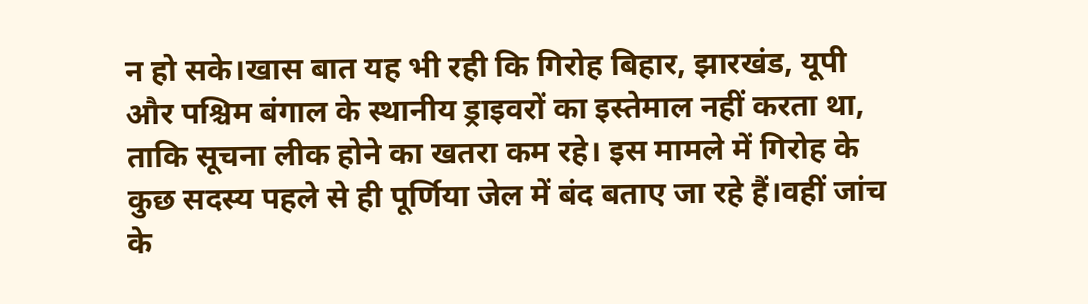न हो सके।खास बात यह भी रही कि गिरोह बिहार, झारखंड, यूपी और पश्चिम बंगाल के स्थानीय ड्राइवरों का इस्तेमाल नहीं करता था, ताकि सूचना लीक होने का खतरा कम रहे। इस मामले में गिरोह के कुछ सदस्य पहले से ही पूर्णिया जेल में बंद बताए जा रहे हैं।वहीं जांच के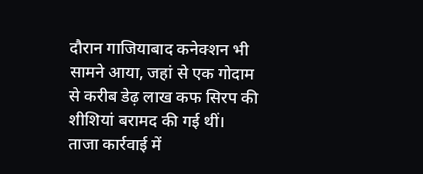दौरान गाजियाबाद कनेक्शन भी सामने आया, जहां से एक गोदाम से करीब डेढ़ लाख कफ सिरप की शीशियां बरामद की गई थीं।
ताजा कार्रवाई में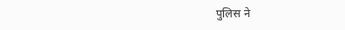पुलिस ने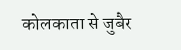कोलकाता से जुबैर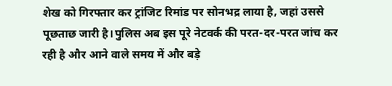शेख को गिरफ्तार कर ट्रांजिट रिमांड पर सोनभद्र लाया है, जहां उससे पूछताछ जारी है।पुलिस अब इस पूरे नेटवर्क की परत-दर-परत जांच कर रही है और आने वाले समय में और बड़े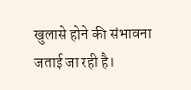खुलासे होने की संभावना जताई जा रही है।